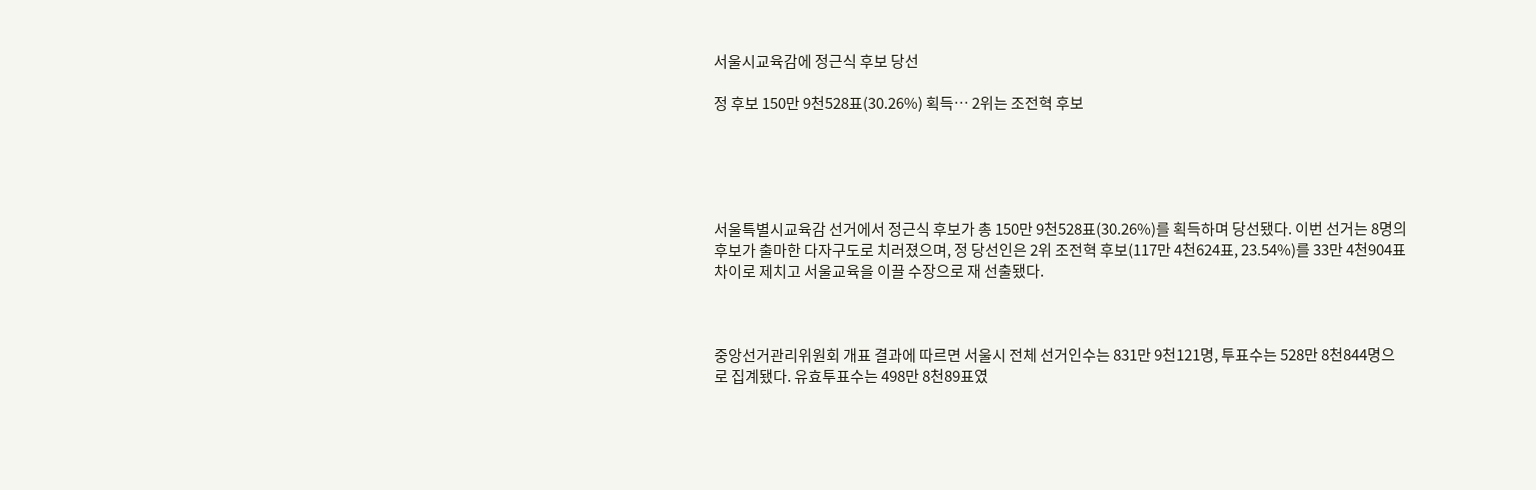서울시교육감에 정근식 후보 당선

정 후보 150만 9천528표(30.26%) 획득… 2위는 조전혁 후보





서울특별시교육감 선거에서 정근식 후보가 총 150만 9천528표(30.26%)를 획득하며 당선됐다. 이번 선거는 8명의 후보가 출마한 다자구도로 치러졌으며, 정 당선인은 2위 조전혁 후보(117만 4천624표, 23.54%)를 33만 4천904표 차이로 제치고 서울교육을 이끌 수장으로 재 선출됐다.



중앙선거관리위원회 개표 결과에 따르면 서울시 전체 선거인수는 831만 9천121명, 투표수는 528만 8천844명으로 집계됐다. 유효투표수는 498만 8천89표였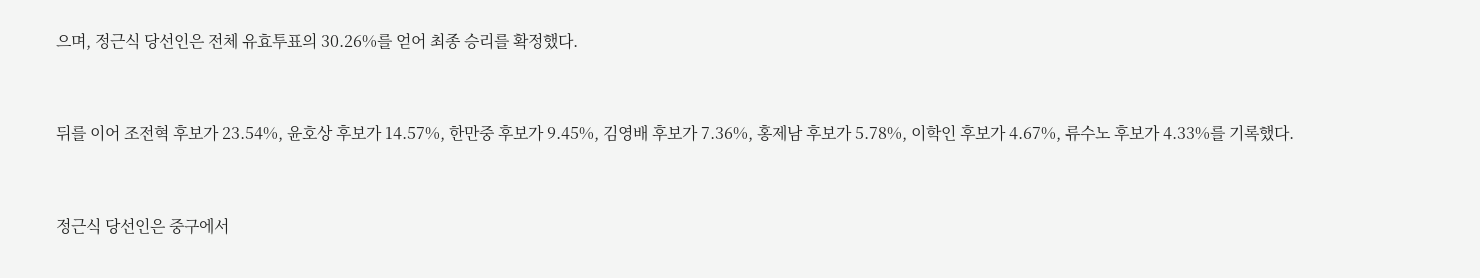으며, 정근식 당선인은 전체 유효투표의 30.26%를 얻어 최종 승리를 확정했다.



뒤를 이어 조전혁 후보가 23.54%, 윤호상 후보가 14.57%, 한만중 후보가 9.45%, 김영배 후보가 7.36%, 홍제남 후보가 5.78%, 이학인 후보가 4.67%, 류수노 후보가 4.33%를 기록했다.



정근식 당선인은 중구에서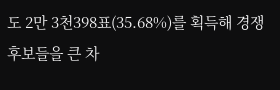도 2만 3천398표(35.68%)를 획득해 경쟁 후보들을 큰 차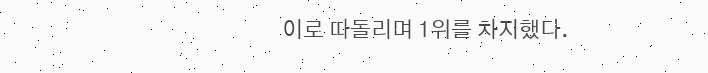이로 따돌리며 1위를 차지했다.